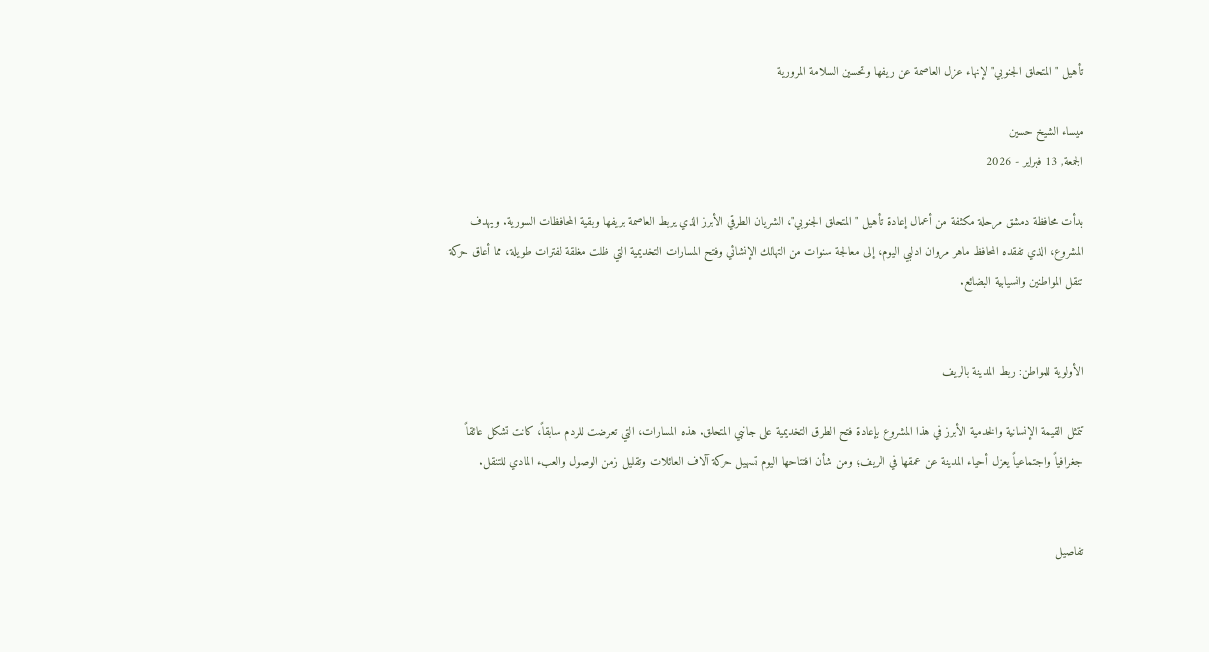تأهيل "المتحلق الجنوبي" لإنهاء عزل العاصمة عن ريفها وتحسين السلامة المرورية

ميساء الشيخ حسين
الجمعة, 13 فبراير - 2026

بدأت محافظة دمشق مرحلة مكثفة من أعمال إعادة تأهيل "المتحلق الجنوبي"، الشريان الطرقي الأبرز الذي يربط العاصمة بريفها وبقية المحافظات السورية. ويهدف المشروع، الذي تفقده المحافظ ماهر مروان ادلبي اليوم، إلى معالجة سنوات من التهالك الإنشائي وفتح المسارات التخديمية التي ظلت مغلقة لفترات طويلة، مما أعاق حركة تنقل المواطنين وانسيابية البضائع.


الأولوية للمواطن: ربط المدينة بالريف

تتمثل القيمة الإنسانية والخدمية الأبرز في هذا المشروع بإعادة فتح الطرق التخديمية على جانبي المتحلق. هذه المسارات، التي تعرضت للردم سابقاً، كانت تشكل عائقاً جغرافياً واجتماعياً يعزل أحياء المدينة عن عمقها في الريف؛ ومن شأن افتتاحها اليوم تسهيل حركة آلاف العائلات وتقليل زمن الوصول والعبء المادي للتنقل.


تفاصيل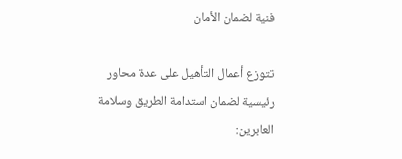فنية لضمان الأمان

تتوزع أعمال التأهيل على عدة محاور رئيسية لضمان استدامة الطريق وسلامة العابرين: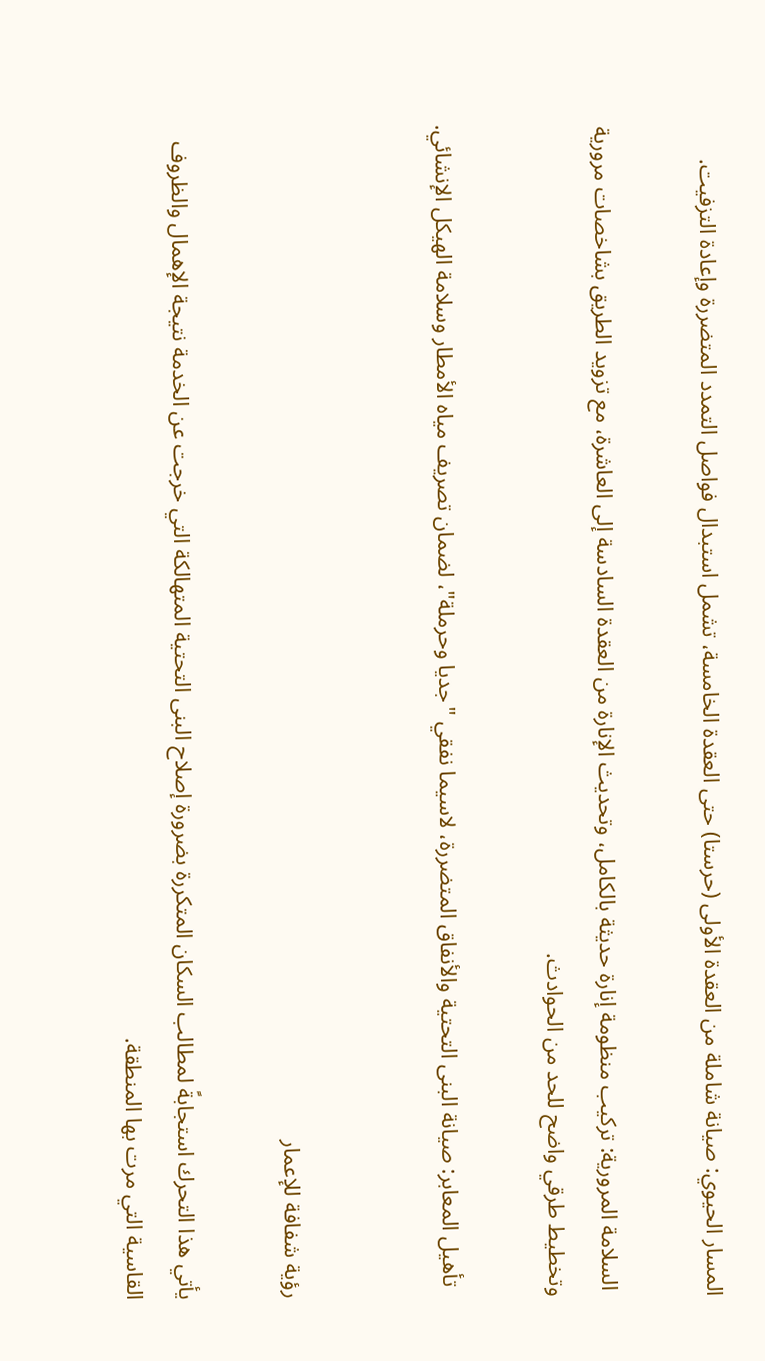المسار الحيوي: صيانة شاملة من العقدة الأولى (حرستا) حتى العقدة الخامسة، تشمل استبدال فواصل التمدد المتضررة وإعادة التزفيت.

 السلامة المرورية: تركيب منظومة إنارة حديثة بالكامل، وتحديث الإنارة من العقدة السادسة إلى العاشرة، مع تزويد الطريق بشاخصات مرورية وتخطيط طرقي واضح للحد من الحوادث.

  تأهيل المعابر: صيانة البنى التحتية والأنفاق المتضررة، لاسيما نفقي "جديا وحرملة"، لضمان تصريف مياه الأمطار وسلامة الهيكل الإنشائي.


رؤية شفافة للإعمار

يأتي هذا التحرك استجابةً لمطالب السكان المتكررة بضرورة إصلاح البنى التحتية المتهالكة التي خرجت عن الخدمة نتيجة الإهمال والظروف القاسية التي مرت بها المنطقة.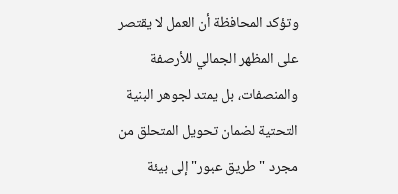وتؤكد المحافظة أن العمل لا يقتصر على المظهر الجمالي للأرصفة والمنصفات، بل يمتد لجوهر البنية التحتية لضمان تحويل المتحلق من مجرد "طريق عبور" إلى بيئة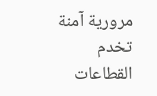مرورية آمنة تخدم القطاعات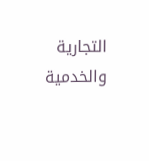التجارية والخدمية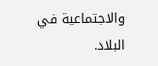والاجتماعية في البلاد.